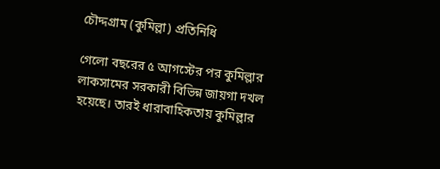চৌদ্দগ্রাম (কুমিল্লা) প্রতিনিধি

গেলো বছরের ৫ আগস্টের পর কুমিল্লার লাকসামের সরকারী বিভিন্ন জায়গা দখল হয়েছে। তারই ধারাবাহিকতায় কুমিল্লার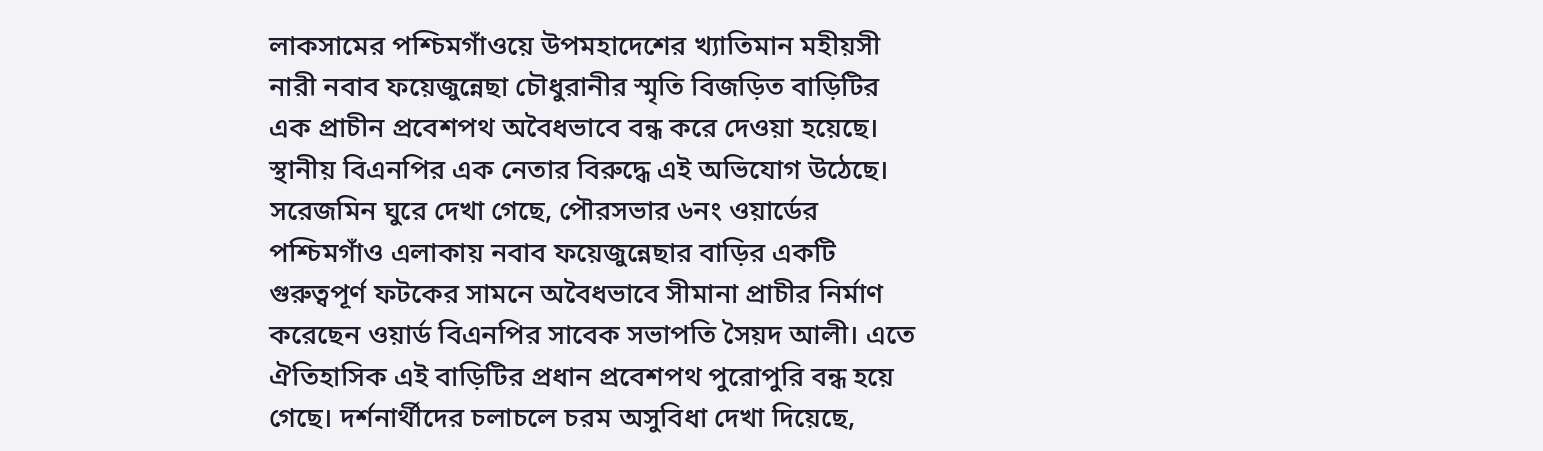লাকসামের পশ্চিমগাঁওয়ে উপমহাদেশের খ্যাতিমান মহীয়সী নারী নবাব ফয়েজুন্নেছা চৌধুরানীর স্মৃতি বিজড়িত বাড়িটির এক প্রাচীন প্রবেশপথ অবৈধভাবে বন্ধ করে দেওয়া হয়েছে। স্থানীয় বিএনপির এক নেতার বিরুদ্ধে এই অভিযোগ উঠেছে।
সরেজমিন ঘুরে দেখা গেছে, পৌরসভার ৬নং ওয়ার্ডের পশ্চিমগাঁও এলাকায় নবাব ফয়েজুন্নেছার বাড়ির একটি গুরুত্বপূর্ণ ফটকের সামনে অবৈধভাবে সীমানা প্রাচীর নির্মাণ করেছেন ওয়ার্ড বিএনপির সাবেক সভাপতি সৈয়দ আলী। এতে ঐতিহাসিক এই বাড়িটির প্রধান প্রবেশপথ পুরোপুরি বন্ধ হয়ে গেছে। দর্শনার্থীদের চলাচলে চরম অসুবিধা দেখা দিয়েছে,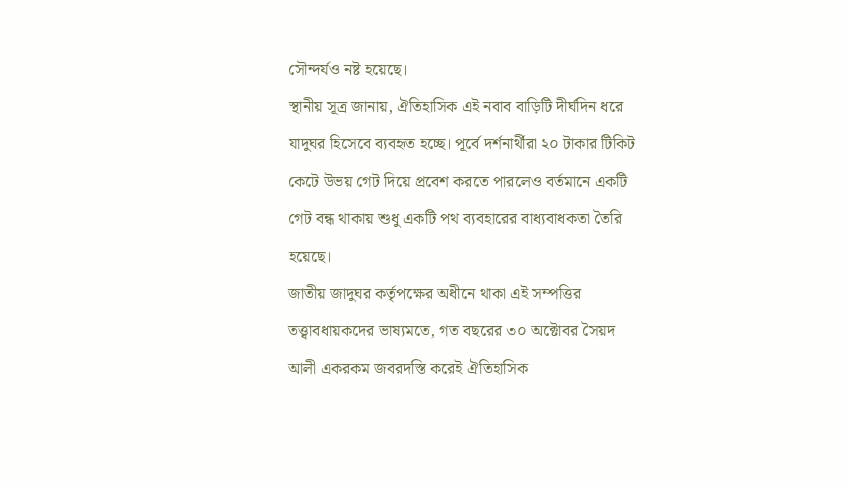সৌন্দর্যও নষ্ট হয়েছে।
স্থানীয় সূত্র জানায়, ঐতিহাসিক এই নবাব বাড়িটি দীর্ঘদিন ধরে যাদুঘর হিসেবে ব্যবহৃত হচ্ছে। পূর্বে দর্শনার্থীরা ২০ টাকার টিকিট কেটে উভয় গেট দিয়ে প্রবেশ করতে পারলেও বর্তমানে একটি গেট বন্ধ থাকায় শুধু একটি পথ ব্যবহারের বাধ্যবাধকতা তৈরি হয়েছে।
জাতীয় জাদুঘর কর্তৃপক্ষের অধীনে থাকা এই সম্পত্তির তত্ত্বাবধায়কদের ভাষ্যমতে, গত বছরের ৩০ অক্টোবর সৈয়দ আলী একরকম জবরদস্তি করেই ঐতিহাসিক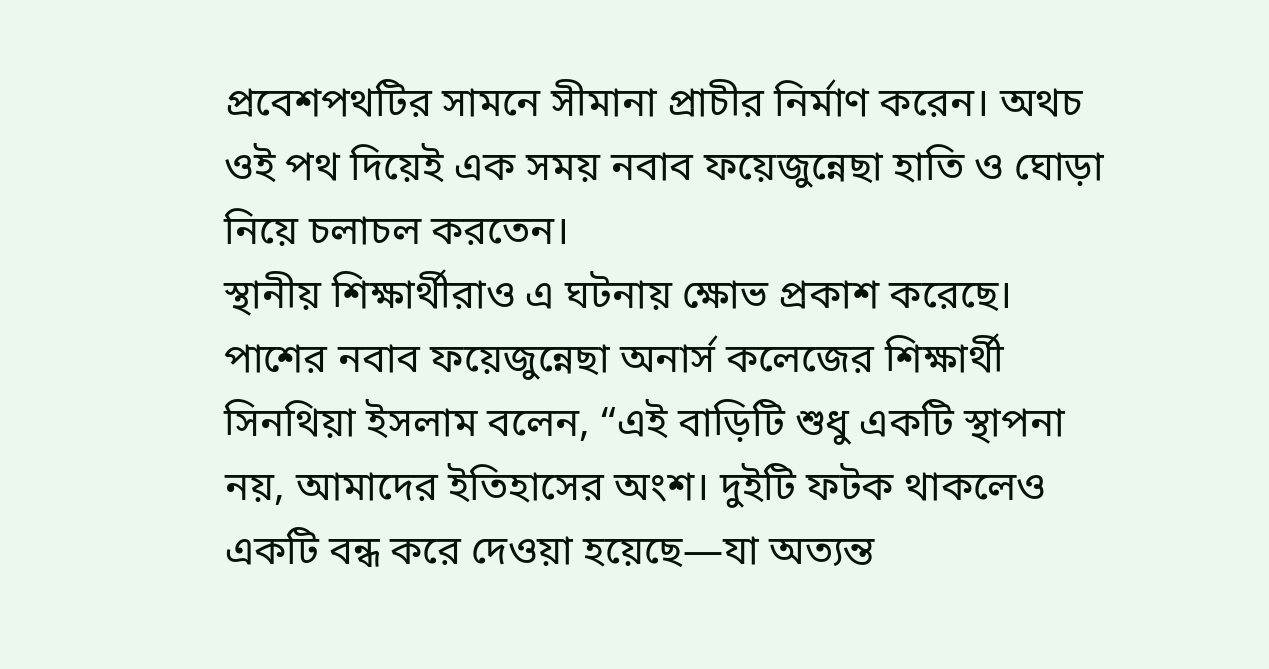প্রবেশপথটির সামনে সীমানা প্রাচীর নির্মাণ করেন। অথচ ওই পথ দিয়েই এক সময় নবাব ফয়েজুন্নেছা হাতি ও ঘোড়া নিয়ে চলাচল করতেন।
স্থানীয় শিক্ষার্থীরাও এ ঘটনায় ক্ষোভ প্রকাশ করেছে। পাশের নবাব ফয়েজুন্নেছা অনার্স কলেজের শিক্ষার্থী সিনথিয়া ইসলাম বলেন, “এই বাড়িটি শুধু একটি স্থাপনা নয়, আমাদের ইতিহাসের অংশ। দুইটি ফটক থাকলেও একটি বন্ধ করে দেওয়া হয়েছে—যা অত্যন্ত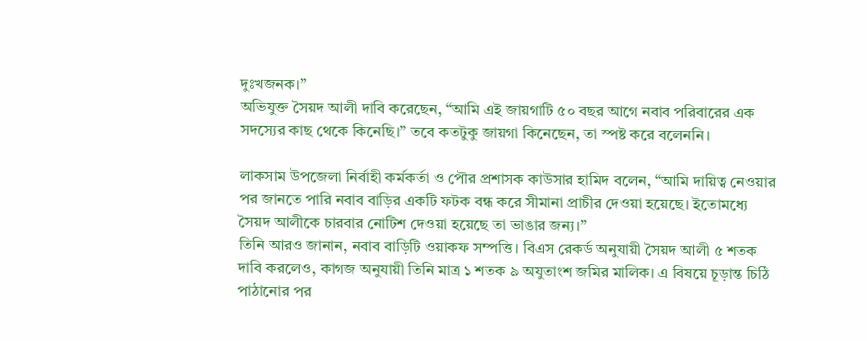দুঃখজনক।”
অভিযুক্ত সৈয়দ আলী দাবি করেছেন, “আমি এই জায়গাটি ৫০ বছর আগে নবাব পরিবারের এক সদস্যের কাছ থেকে কিনেছি।” তবে কতটুকু জায়গা কিনেছেন, তা স্পষ্ট করে বলেননি।

লাকসাম উপজেলা নির্বাহী কর্মকর্তা ও পৌর প্রশাসক কাউসার হামিদ বলেন, “আমি দায়িত্ব নেওয়ার পর জানতে পারি নবাব বাড়ির একটি ফটক বন্ধ করে সীমানা প্রাচীর দেওয়া হয়েছে। ইতোমধ্যে সৈয়দ আলীকে চারবার নোটিশ দেওয়া হয়েছে তা ভাঙার জন্য।”
তিনি আরও জানান, নবাব বাড়িটি ওয়াকফ সম্পত্তি। বিএস রেকর্ড অনুযায়ী সৈয়দ আলী ৫ শতক দাবি করলেও, কাগজ অনুযায়ী তিনি মাত্র ১ শতক ৯ অযুতাংশ জমির মালিক। এ বিষয়ে চূড়ান্ত চিঠি পাঠানোর পর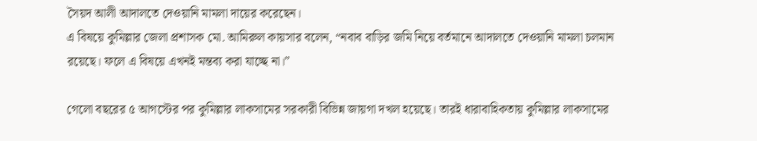সৈয়দ আলী আদালতে দেওয়ানি মামলা দায়ের করেছেন।
এ বিষয়ে কুমিল্লার জেলা প্রশাসক মো. আমিরুল কায়সার বলেন, “নবাব বাড়ির জমি নিয়ে বর্তমানে আদালতে দেওয়ানি মামলা চলমান রয়েছে। ফলে এ বিষয়ে এখনই মন্তব্য করা যাচ্ছে না।”

গেলো বছরের ৫ আগস্টের পর কুমিল্লার লাকসামের সরকারী বিভিন্ন জায়গা দখল হয়েছে। তারই ধারাবাহিকতায় কুমিল্লার লাকসামের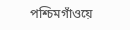পশ্চিমগাঁওয়ে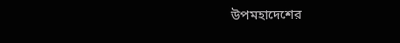উপমহাদেশের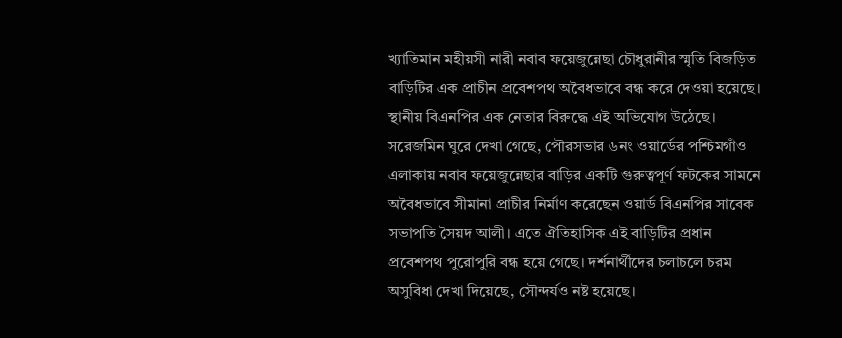খ্যাতিমান মহীয়সী নারী নবাব ফয়েজুন্নেছা চৌধুরানীর স্মৃতি বিজড়িত বাড়িটির এক প্রাচীন প্রবেশপথ অবৈধভাবে বন্ধ করে দেওয়া হয়েছে। স্থানীয় বিএনপির এক নেতার বিরুদ্ধে এই অভিযোগ উঠেছে।
সরেজমিন ঘুরে দেখা গেছে, পৌরসভার ৬নং ওয়ার্ডের পশ্চিমগাঁও এলাকায় নবাব ফয়েজুন্নেছার বাড়ির একটি গুরুত্বপূর্ণ ফটকের সামনে অবৈধভাবে সীমানা প্রাচীর নির্মাণ করেছেন ওয়ার্ড বিএনপির সাবেক সভাপতি সৈয়দ আলী। এতে ঐতিহাসিক এই বাড়িটির প্রধান প্রবেশপথ পুরোপুরি বন্ধ হয়ে গেছে। দর্শনার্থীদের চলাচলে চরম অসুবিধা দেখা দিয়েছে, সৌন্দর্যও নষ্ট হয়েছে।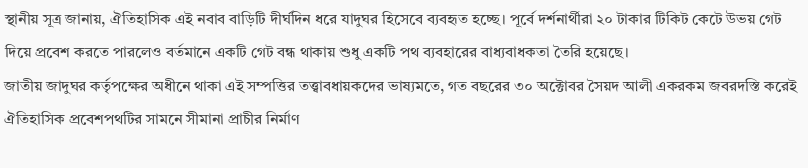স্থানীয় সূত্র জানায়, ঐতিহাসিক এই নবাব বাড়িটি দীর্ঘদিন ধরে যাদুঘর হিসেবে ব্যবহৃত হচ্ছে। পূর্বে দর্শনার্থীরা ২০ টাকার টিকিট কেটে উভয় গেট দিয়ে প্রবেশ করতে পারলেও বর্তমানে একটি গেট বন্ধ থাকায় শুধু একটি পথ ব্যবহারের বাধ্যবাধকতা তৈরি হয়েছে।
জাতীয় জাদুঘর কর্তৃপক্ষের অধীনে থাকা এই সম্পত্তির তত্ত্বাবধায়কদের ভাষ্যমতে, গত বছরের ৩০ অক্টোবর সৈয়দ আলী একরকম জবরদস্তি করেই ঐতিহাসিক প্রবেশপথটির সামনে সীমানা প্রাচীর নির্মাণ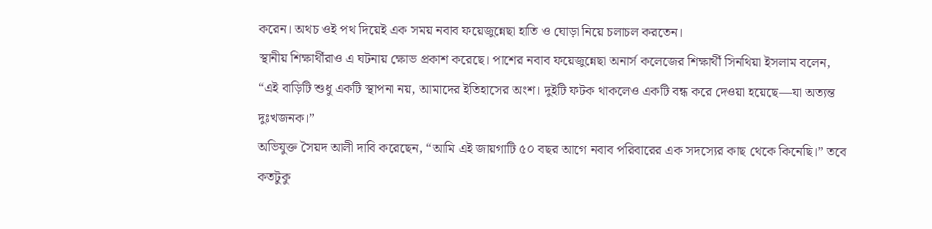করেন। অথচ ওই পথ দিয়েই এক সময় নবাব ফয়েজুন্নেছা হাতি ও ঘোড়া নিয়ে চলাচল করতেন।
স্থানীয় শিক্ষার্থীরাও এ ঘটনায় ক্ষোভ প্রকাশ করেছে। পাশের নবাব ফয়েজুন্নেছা অনার্স কলেজের শিক্ষার্থী সিনথিয়া ইসলাম বলেন, “এই বাড়িটি শুধু একটি স্থাপনা নয়, আমাদের ইতিহাসের অংশ। দুইটি ফটক থাকলেও একটি বন্ধ করে দেওয়া হয়েছে—যা অত্যন্ত দুঃখজনক।”
অভিযুক্ত সৈয়দ আলী দাবি করেছেন, “আমি এই জায়গাটি ৫০ বছর আগে নবাব পরিবারের এক সদস্যের কাছ থেকে কিনেছি।” তবে কতটুকু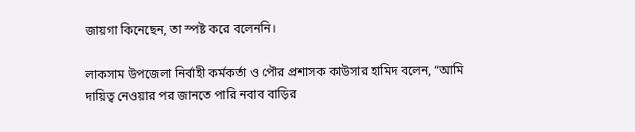জায়গা কিনেছেন, তা স্পষ্ট করে বলেননি।

লাকসাম উপজেলা নির্বাহী কর্মকর্তা ও পৌর প্রশাসক কাউসার হামিদ বলেন, “আমি দায়িত্ব নেওয়ার পর জানতে পারি নবাব বাড়ির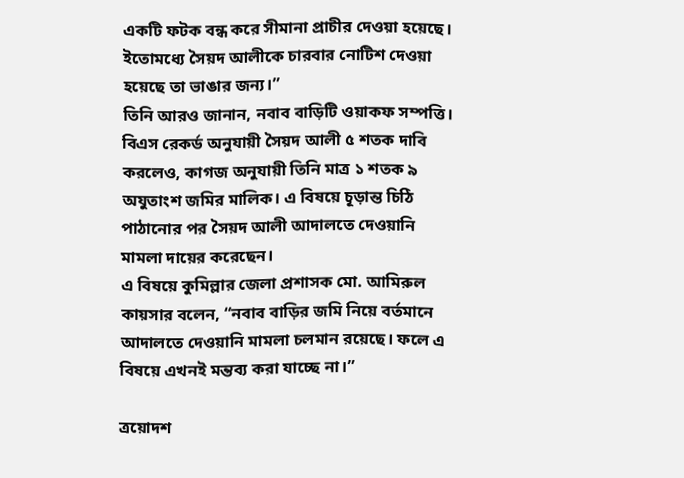একটি ফটক বন্ধ করে সীমানা প্রাচীর দেওয়া হয়েছে। ইতোমধ্যে সৈয়দ আলীকে চারবার নোটিশ দেওয়া হয়েছে তা ভাঙার জন্য।”
তিনি আরও জানান, নবাব বাড়িটি ওয়াকফ সম্পত্তি। বিএস রেকর্ড অনুযায়ী সৈয়দ আলী ৫ শতক দাবি করলেও, কাগজ অনুযায়ী তিনি মাত্র ১ শতক ৯ অযুতাংশ জমির মালিক। এ বিষয়ে চূড়ান্ত চিঠি পাঠানোর পর সৈয়দ আলী আদালতে দেওয়ানি মামলা দায়ের করেছেন।
এ বিষয়ে কুমিল্লার জেলা প্রশাসক মো. আমিরুল কায়সার বলেন, “নবাব বাড়ির জমি নিয়ে বর্তমানে আদালতে দেওয়ানি মামলা চলমান রয়েছে। ফলে এ বিষয়ে এখনই মন্তব্য করা যাচ্ছে না।”

ত্রয়োদশ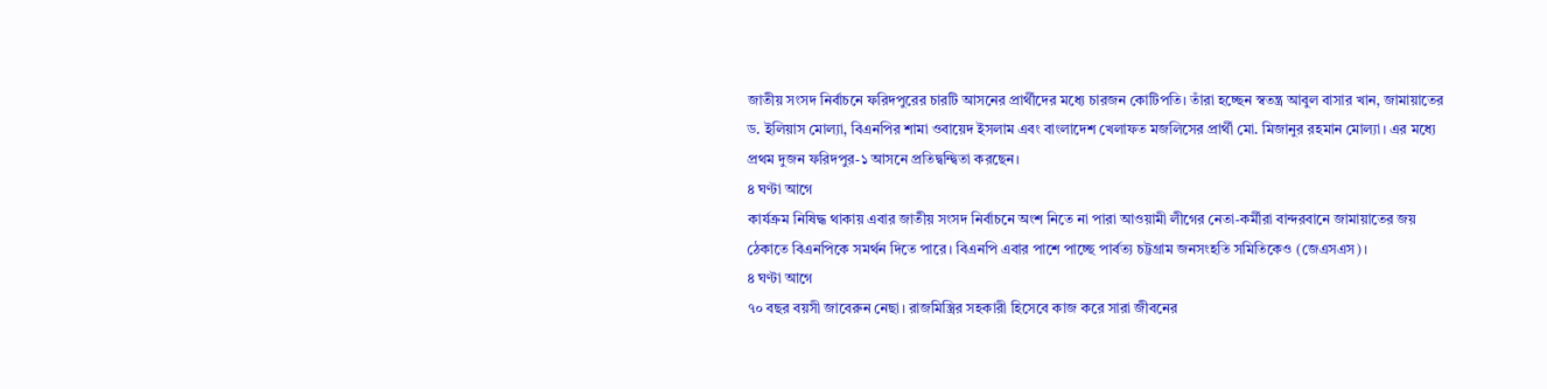জাতীয় সংসদ নির্বাচনে ফরিদপুরের চারটি আসনের প্রার্থীদের মধ্যে চারজন কোটিপতি। তাঁরা হচ্ছেন স্বতন্ত্র আবুল বাসার খান, জামায়াতের ড. ইলিয়াস মোল্যা, বিএনপির শামা ওবায়েদ ইসলাম এবং বাংলাদেশ খেলাফত মজলিসের প্রার্থী মো. মিজানুর রহমান মোল্যা। এর মধ্যে প্রথম দুজন ফরিদপুর-১ আসনে প্রতিদ্বন্দ্বিতা করছেন।
৪ ঘণ্টা আগে
কার্যক্রম নিষিদ্ধ থাকায় এবার জাতীয় সংসদ নির্বাচনে অংশ নিতে না পারা আওয়ামী লীগের নেতা-কর্মীরা বান্দরবানে জামায়াতের জয় ঠেকাতে বিএনপিকে সমর্থন দিতে পারে। বিএনপি এবার পাশে পাচ্ছে পার্বত্য চট্টগ্রাম জনসংহতি সমিতিকেও (জেএসএস)।
৪ ঘণ্টা আগে
৭০ বছর বয়সী জাবেরুন নেছা। রাজমিস্ত্রির সহকারী হিসেবে কাজ করে সারা জীবনের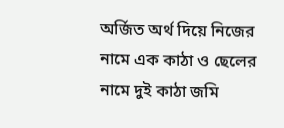অর্জিত অর্থ দিয়ে নিজের নামে এক কাঠা ও ছেলের নামে দুই কাঠা জমি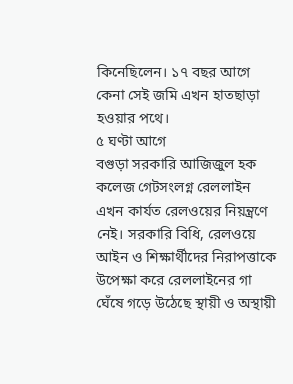কিনেছিলেন। ১৭ বছর আগে কেনা সেই জমি এখন হাতছাড়া হওয়ার পথে।
৫ ঘণ্টা আগে
বগুড়া সরকারি আজিজুল হক কলেজ গেটসংলগ্ন রেললাইন এখন কার্যত রেলওয়ের নিয়ন্ত্রণে নেই। সরকারি বিধি, রেলওয়ে আইন ও শিক্ষার্থীদের নিরাপত্তাকে উপেক্ষা করে রেললাইনের গা ঘেঁষে গড়ে উঠেছে স্থায়ী ও অস্থায়ী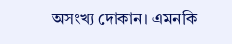অসংখ্য দোকান। এমনকি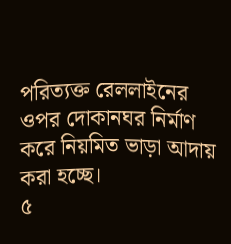পরিত্যক্ত রেললাইনের ওপর দোকানঘর নির্মাণ করে নিয়মিত ভাড়া আদায় করা হচ্ছে।
৫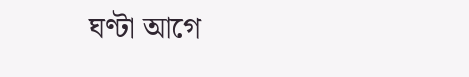ঘণ্টা আগে